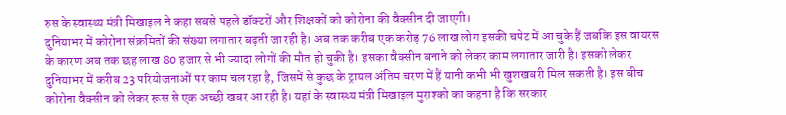रुस के स्वास्थ्य मंत्री मिखाइल ने कहा सबसे पहले डॉक्टरों और शिक्षकों को कोरोना की वैक्सीन दी जाएगी।
दुनियाभर में कोरोना संक्रमितों की संख्या लगातार बढ़ती जा रही है। अब तक करीब एक करोड़ 76 लाख लोग इसकी चपेट में आ चुके हैं जबकि इस वायरस के कारण अब तक छह लाख 80 हजार से भी ज्यादा लोगों की मौत हो चुकी है। इसका वैक्सीन बनाने को लेकर काम लगातार जारी है। इसको लेकर दुनियाभर में करीब 23 परियोजनाओं पर काम चल रहा है, जिसमें से कुछ के ट्रायल अंतिम चरण में हैं यानी कभी भी खुशखबरी मिल सकती है। इस बीच कोरोना वैक्सीन को लेकर रूस से एक अच्छी खबर आ रही है। यहां के स्वास्थ्य मंत्री मिखाइल मुराश्को का कहना है कि सरकार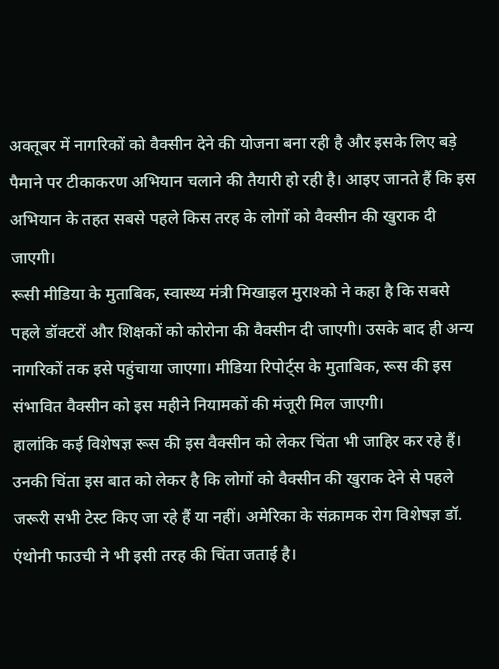अक्तूबर में नागरिकों को वैक्सीन देने की योजना बना रही है और इसके लिए बड़े पैमाने पर टीकाकरण अभियान चलाने की तैयारी हो रही है। आइए जानते हैं कि इस अभियान के तहत सबसे पहले किस तरह के लोगों को वैक्सीन की खुराक दी जाएगी।
रूसी मीडिया के मुताबिक, स्वास्थ्य मंत्री मिखाइल मुराश्को ने कहा है कि सबसे पहले डॉक्टरों और शिक्षकों को कोरोना की वैक्सीन दी जाएगी। उसके बाद ही अन्य नागरिकों तक इसे पहुंचाया जाएगा। मीडिया रिपोर्ट्स के मुताबिक, रूस की इस संभावित वैक्सीन को इस महीने नियामकों की मंजूरी मिल जाएगी।
हालांकि कई विशेषज्ञ रूस की इस वैक्सीन को लेकर चिंता भी जाहिर कर रहे हैं। उनकी चिंता इस बात को लेकर है कि लोगों को वैक्सीन की खुराक देने से पहले जरूरी सभी टेस्ट किए जा रहे हैं या नहीं। अमेरिका के संक्रामक रोग विशेषज्ञ डॉ. एंथोनी फाउची ने भी इसी तरह की चिंता जताई है।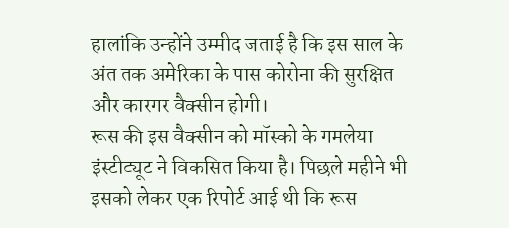हालांकि उन्होंने उम्मीद जताई है कि इस साल के अंत तक अमेरिका के पास कोरोना की सुरक्षित और कारगर वैक्सीन होगी।
रूस की इस वैक्सीन को मॉस्को के गमलेया इंस्टीट्यूट ने विकसित किया है। पिछले महीने भी इसको लेकर एक रिपोर्ट आई थी कि रूस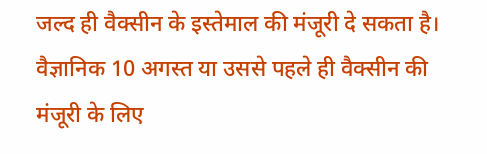जल्द ही वैक्सीन के इस्तेमाल की मंजूरी दे सकता है। वैज्ञानिक 10 अगस्त या उससे पहले ही वैक्सीन की मंजूरी के लिए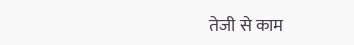तेजी से काम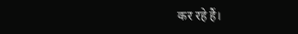कर रहे हैं।